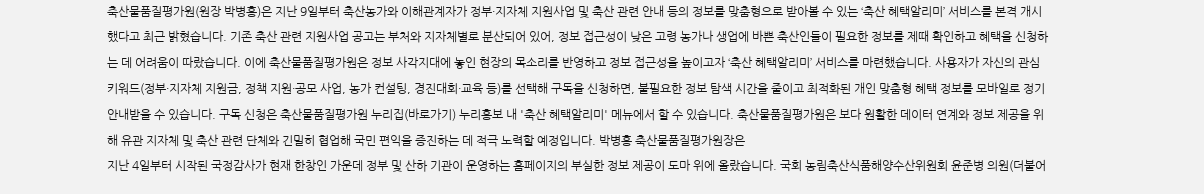축산물품질평가원(원장 박병홍)은 지난 9일부터 축산농가와 이해관계자가 정부·지자체 지원사업 및 축산 관련 안내 등의 정보를 맞춤형으로 받아볼 수 있는 ‘축산 혜택알리미’ 서비스를 본격 개시했다고 최근 밝혔습니다. 기존 축산 관련 지원사업 공고는 부처와 지자체별로 분산되어 있어, 정보 접근성이 낮은 고령 농가나 생업에 바쁜 축산인들이 필요한 정보를 제때 확인하고 혜택을 신청하는 데 어려움이 따랐습니다. 이에 축산물품질평가원은 정보 사각지대에 놓인 현장의 목소리를 반영하고 정보 접근성을 높이고자 ‘축산 혜택알리미’ 서비스를 마련했습니다. 사용자가 자신의 관심 키워드(정부·지자체 지원금, 정책 지원·공모 사업, 농가 컨설팅, 경진대회·교육 등)를 선택해 구독을 신청하면, 불필요한 정보 탐색 시간을 줄이고 최적화된 개인 맞춤형 혜택 정보를 모바일로 정기 안내받을 수 있습니다. 구독 신청은 축산물품질평가원 누리집(바로가기) 누리홍보 내 '축산 혜택알리미' 메뉴에서 할 수 있습니다. 축산물품질평가원은 보다 원활한 데이터 연계와 정보 제공을 위해 유관 지자체 및 축산 관련 단체와 긴밀히 협업해 국민 편익을 증진하는 데 적극 노력할 예정입니다. 박병홍 축산물품질평가원장은
지난 4일부터 시작된 국정감사가 현재 한창인 가운데 정부 및 산하 기관이 운영하는 홈페이지의 부실한 정보 제공이 도마 위에 올랐습니다. 국회 농림축산식품해양수산위원회 윤준병 의원(더불어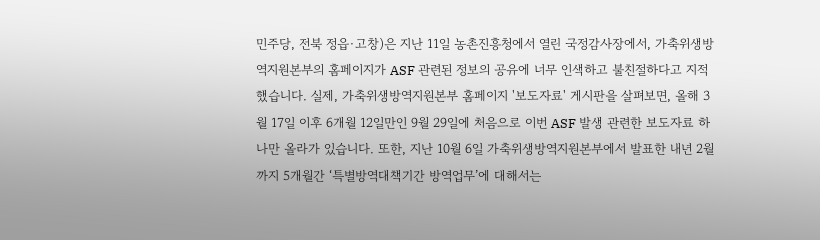민주당, 전북 정읍·고창)은 지난 11일 농촌진흥청에서 열린 국정감사장에서, 가축위생방역지원본부의 홈페이지가 ASF 관련된 정보의 공유에 너무 인색하고 불친절하다고 지적했습니다. 실제, 가축위생방역지원본부 홈페이지 '보도자료' 게시판을 살펴보면, 올해 3월 17일 이후 6개월 12일만인 9월 29일에 처음으로 이번 ASF 발생 관련한 보도자료 하나만 올라가 있습니다. 또한, 지난 10월 6일 가축위생방역지원본부에서 발표한 내년 2월까지 5개월간 ‘특별방역대책기간 방역업무’에 대해서는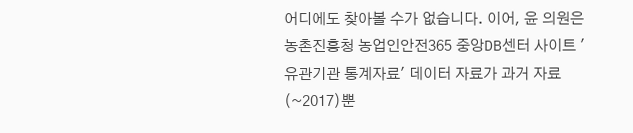어디에도 찾아볼 수가 없습니다. 이어, 윤 의원은 농촌진흥청 농업인안전365 중앙DB센터 사이트 '유관기관 통계자료' 데이터 자료가 과거 자료(~2017)뿐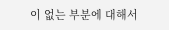이 없는 부분에 대해서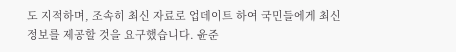도 지적하며, 조속히 최신 자료로 업데이트 하여 국민들에게 최신 정보를 제공할 것을 요구했습니다. 윤준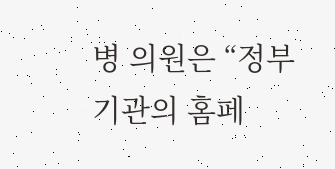병 의원은 “정부 기관의 홈페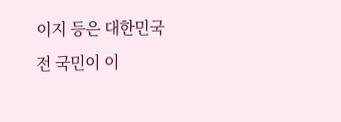이지 등은 대한민국 전 국민이 이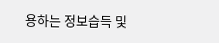용하는 정보습득 및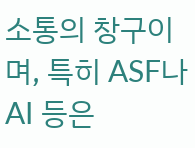소통의 창구이며, 특히 ASF나 AI 등은